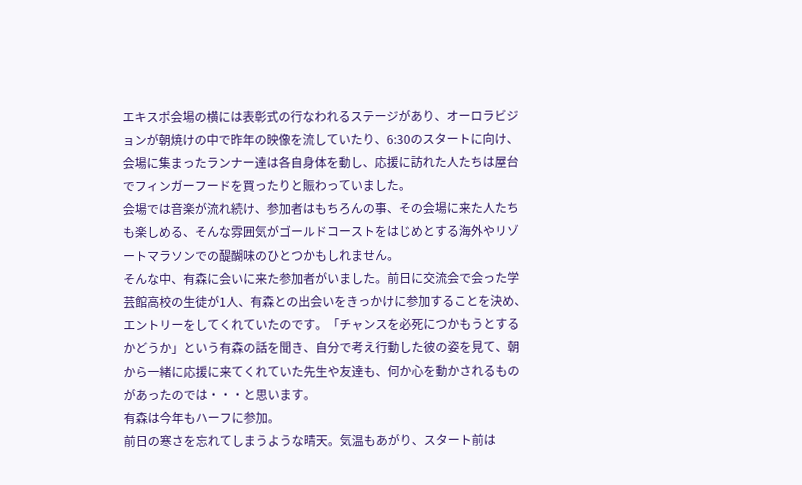エキスポ会場の横には表彰式の行なわれるステージがあり、オーロラビジョンが朝焼けの中で昨年の映像を流していたり、6:30のスタートに向け、会場に集まったランナー達は各自身体を動し、応援に訪れた人たちは屋台でフィンガーフードを買ったりと賑わっていました。
会場では音楽が流れ続け、参加者はもちろんの事、その会場に来た人たちも楽しめる、そんな雰囲気がゴールドコーストをはじめとする海外やリゾートマラソンでの醍醐味のひとつかもしれません。
そんな中、有森に会いに来た参加者がいました。前日に交流会で会った学芸館高校の生徒が1人、有森との出会いをきっかけに参加することを決め、エントリーをしてくれていたのです。「チャンスを必死につかもうとするかどうか」という有森の話を聞き、自分で考え行動した彼の姿を見て、朝から一緒に応援に来てくれていた先生や友達も、何か心を動かされるものがあったのでは・・・と思います。
有森は今年もハーフに参加。
前日の寒さを忘れてしまうような晴天。気温もあがり、スタート前は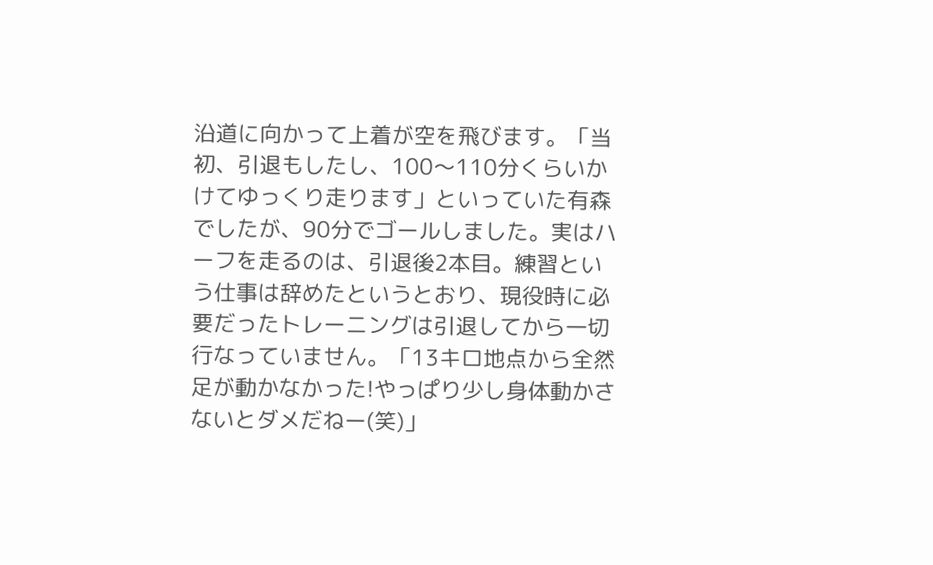沿道に向かって上着が空を飛びます。「当初、引退もしたし、100〜110分くらいかけてゆっくり走ります」といっていた有森でしたが、90分でゴールしました。実はハーフを走るのは、引退後2本目。練習という仕事は辞めたというとおり、現役時に必要だったトレーニングは引退してから一切行なっていません。「13キロ地点から全然足が動かなかった!やっぱり少し身体動かさないとダメだねー(笑)」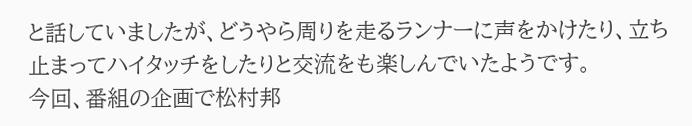と話していましたが、どうやら周りを走るランナーに声をかけたり、立ち止まってハイタッチをしたりと交流をも楽しんでいたようです。
今回、番組の企画で松村邦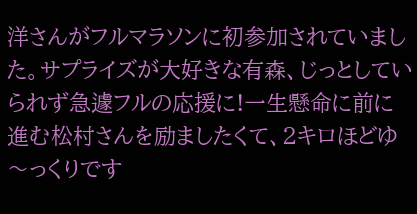洋さんがフルマラソンに初参加されていました。サプライズが大好きな有森、じっとしていられず急遽フルの応援に!一生懸命に前に進む松村さんを励ましたくて、2キロほどゆ〜っくりです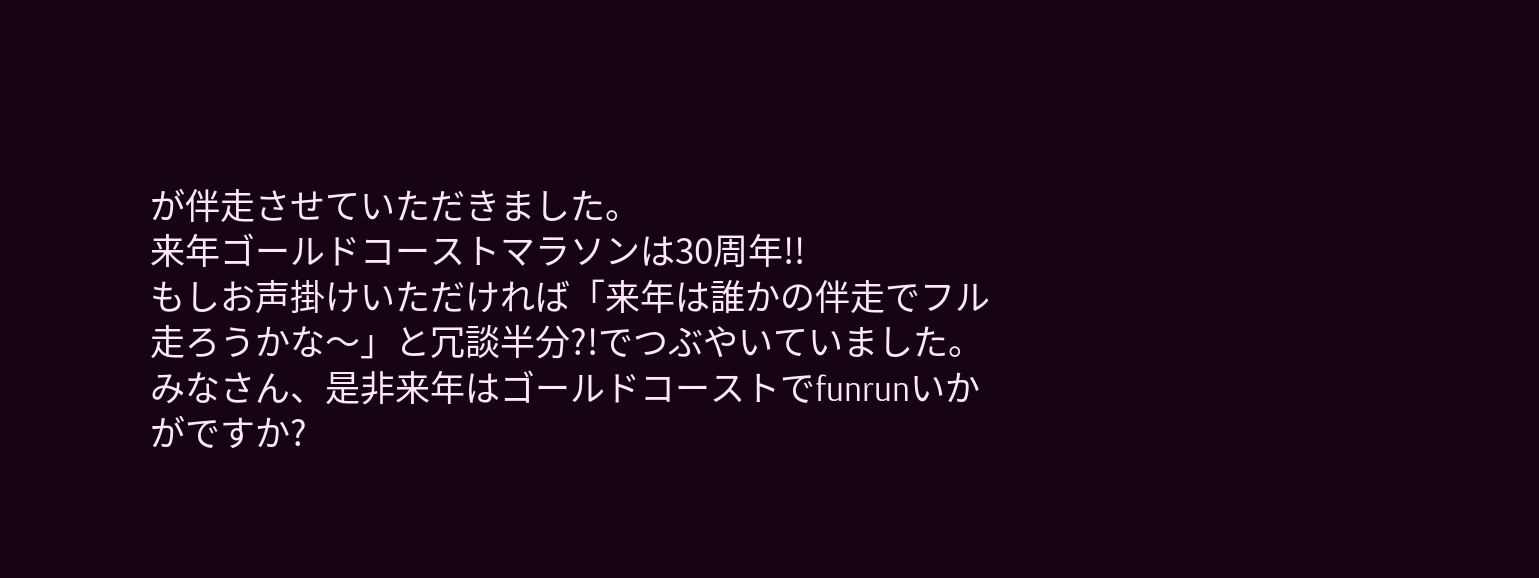が伴走させていただきました。
来年ゴールドコーストマラソンは30周年!!
もしお声掛けいただければ「来年は誰かの伴走でフル走ろうかな〜」と冗談半分?!でつぶやいていました。みなさん、是非来年はゴールドコーストでfunrunいかがですか?